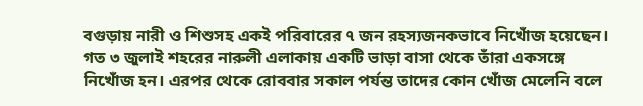বগুড়ায় নারী ও শিশুসহ একই পরিবারের ৭ জন রহস্যজনকভাবে নিখোঁজ হয়েছেন। গত ৩ জুলাই শহরের নারুলী এলাকায় একটি ভাড়া বাসা থেকে তাঁরা একসঙ্গে নিখোঁজ হন। এরপর থেকে রোববার সকাল পর্যন্ত তাদের কোন খোঁজ মেলেনি বলে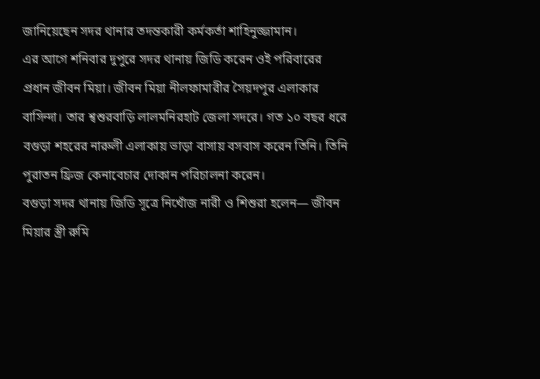জানিয়েছেন সদর থানার তদন্তকারী কর্মকর্তা শাহিনুজ্জামান।
এর আগে শনিবার দুপুরে সদর থানায় জিডি করেন ওই পরিবারের প্রধান জীবন মিয়া। জীবন মিয়া নীলফামারীর সৈয়দপুর এলাকার বাসিন্দা। তার শ্বশুরবাড়ি লালমনিরহাট জেলা সদরে। গত ১০ বছর ধরে বগুড়া শহরের নারুলী এলাকায় ভাড়া বাসায় বসবাস করেন তিনি। তিনি পুরাতন ফ্রিজ কেনাবেচার দোকান পরিচালনা করেন।
বগুড়া সদর থানায় জিডি সূত্রে নিখোঁজ নারী ও শিশুরা হলেন— জীবন মিয়ার স্ত্রী রুমি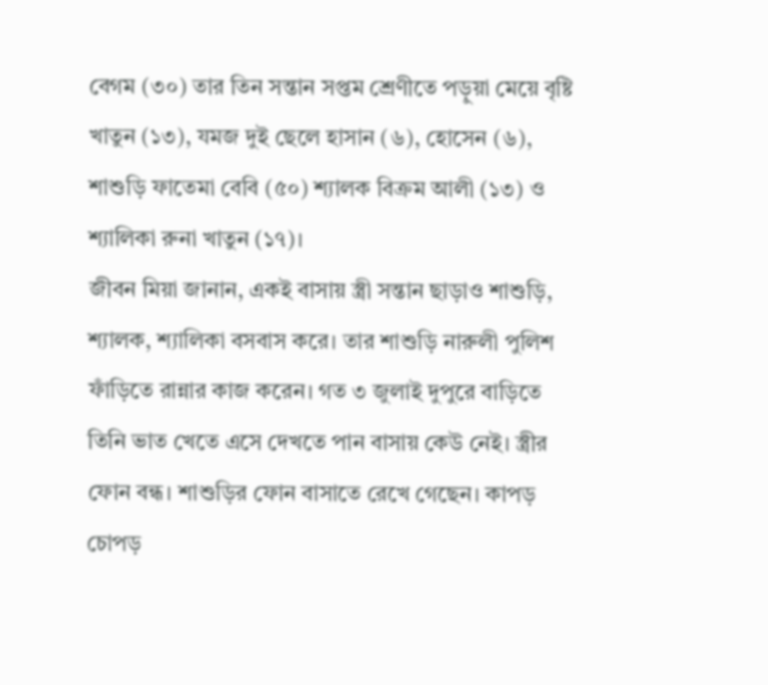বেগম (৩০) তার তিন সন্তান সপ্তম শ্রেণীতে পড়ুয়া মেয়ে বৃষ্টি খাতুন (১৩), যমজ দুই ছেলে হাসান (৬), হোসেন (৬), শাশুড়ি ফাতেমা বেবি (৫০) শ্যালক বিক্রম আলী (১৩) ও শ্যালিকা রুনা খাতুন (১৭)।
জীবন মিয়া জানান, একই বাসায় স্ত্রী সন্তান ছাড়াও শাশুড়ি, শ্যালক, শ্যালিকা বসবাস করে। তার শাশুড়ি নারুলী পুলিশ ফাঁড়িতে রান্নার কাজ করেন। গত ৩ জুলাই দুপুরে বাড়িতে তিনি ভাত খেতে এসে দেখতে পান বাসায় কেউ নেই। স্ত্রীর ফোন বন্ধ। শাশুড়ির ফোন বাসাতে রেখে গেছেন। কাপড় চোপড়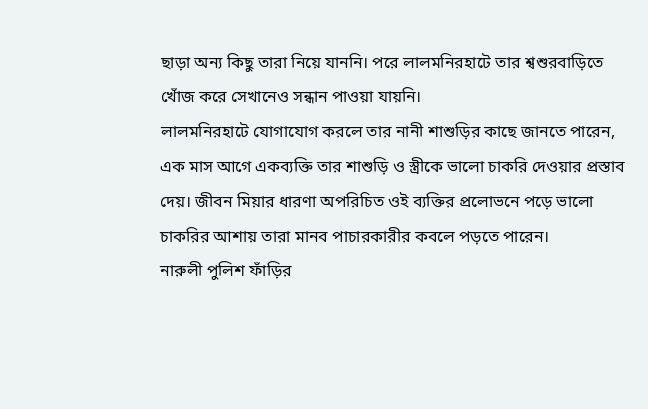ছাড়া অন্য কিছু তারা নিয়ে যাননি। পরে লালমনিরহাটে তার শ্বশুরবাড়িতে খোঁজ করে সেখানেও সন্ধান পাওয়া যায়নি।
লালমনিরহাটে যোগাযোগ করলে তার নানী শাশুড়ির কাছে জানতে পারেন, এক মাস আগে একব্যক্তি তার শাশুড়ি ও স্ত্রীকে ভালো চাকরি দেওয়ার প্রস্তাব দেয়। জীবন মিয়ার ধারণা অপরিচিত ওই ব্যক্তির প্রলোভনে পড়ে ভালো চাকরির আশায় তারা মানব পাচারকারীর কবলে পড়তে পারেন।
নারুলী পুলিশ ফাঁড়ির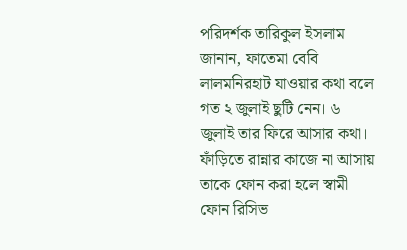পরিদর্শক তারিকুল ইসলাম জানান, ফাতেমা বেবি লালমনিরহাট যাওয়ার কথা বলে গত ২ জুলাই ছুটি নেন। ৬ জুলাই তার ফিরে আসার কথা। ফাঁড়িতে রান্নার কাজে না আসায় তাকে ফোন করা হলে স্বামী ফোন রিসিভ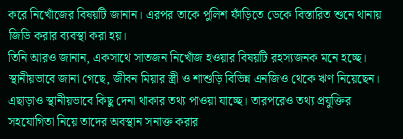করে নিখোঁজের বিষয়টি জানান। এরপর তাকে পুলিশ ফাঁড়িতে ডেকে বিস্তারিত শুনে থানায় জিডি করার ব্যবস্থা করা হয়।
তিনি আরও জানান, একসাথে সাতজন নিখোঁজ হওয়ার বিষয়টি রহস্যজনক মনে হচ্ছে। স্থানীয়ভাবে জানা গেছে, জীবন মিয়ার স্ত্রী ও শাশুড়ি বিভিন্ন এনজিও থেকে ঋণ নিয়েছেন। এছাড়াও স্থানীয়ভাবে কিছু দেনা থাকার তথ্য পাওয়া যাচ্ছে। তারপরেও তথ্য প্রযুক্তির সহযোগিতা নিয়ে তাদের অবস্থান সনাক্ত করার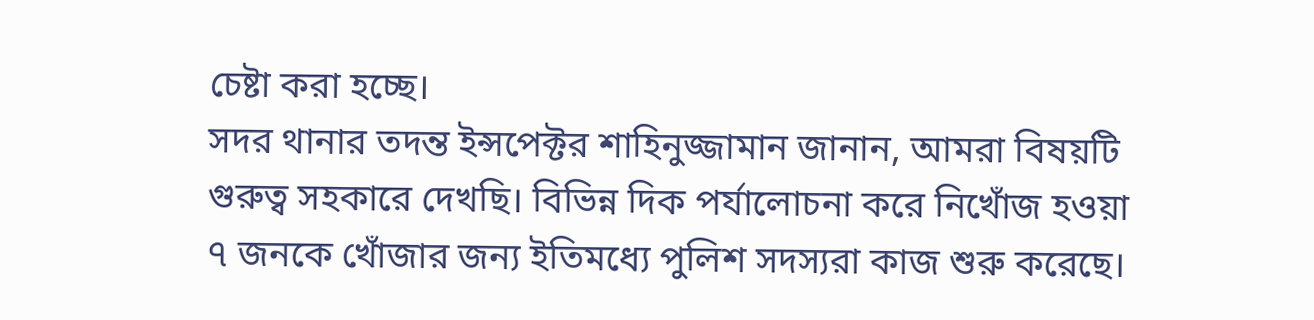চেষ্টা করা হচ্ছে।
সদর থানার তদন্ত ইন্সপেক্টর শাহিনুজ্জামান জানান, আমরা বিষয়টি গুরুত্ব সহকারে দেখছি। বিভিন্ন দিক পর্যালোচনা করে নিখোঁজ হওয়া ৭ জনকে খোঁজার জন্য ইতিমধ্যে পুলিশ সদস্যরা কাজ শুরু করেছে।